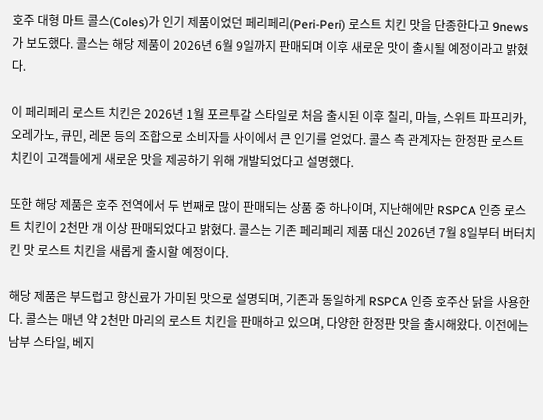호주 대형 마트 콜스(Coles)가 인기 제품이었던 페리페리(Peri-Peri) 로스트 치킨 맛을 단종한다고 9news가 보도했다. 콜스는 해당 제품이 2026년 6월 9일까지 판매되며 이후 새로운 맛이 출시될 예정이라고 밝혔다.

이 페리페리 로스트 치킨은 2026년 1월 포르투갈 스타일로 처음 출시된 이후 칠리, 마늘, 스위트 파프리카, 오레가노, 큐민, 레몬 등의 조합으로 소비자들 사이에서 큰 인기를 얻었다. 콜스 측 관계자는 한정판 로스트 치킨이 고객들에게 새로운 맛을 제공하기 위해 개발되었다고 설명했다.

또한 해당 제품은 호주 전역에서 두 번째로 많이 판매되는 상품 중 하나이며, 지난해에만 RSPCA 인증 로스트 치킨이 2천만 개 이상 판매되었다고 밝혔다. 콜스는 기존 페리페리 제품 대신 2026년 7월 8일부터 버터치킨 맛 로스트 치킨을 새롭게 출시할 예정이다.

해당 제품은 부드럽고 향신료가 가미된 맛으로 설명되며, 기존과 동일하게 RSPCA 인증 호주산 닭을 사용한다. 콜스는 매년 약 2천만 마리의 로스트 치킨을 판매하고 있으며, 다양한 한정판 맛을 출시해왔다. 이전에는 남부 스타일, 베지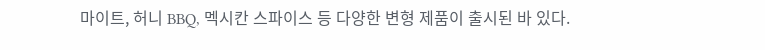마이트, 허니 BBQ, 멕시칸 스파이스 등 다양한 변형 제품이 출시된 바 있다.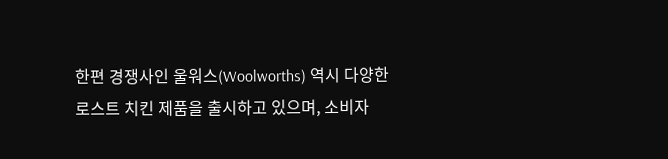한편 경쟁사인 울워스(Woolworths) 역시 다양한 로스트 치킨 제품을 출시하고 있으며, 소비자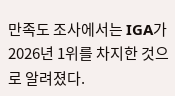만족도 조사에서는 IGA가 2026년 1위를 차지한 것으로 알려졌다.